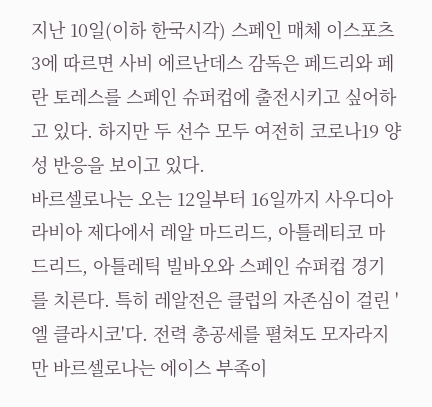지난 10일(이하 한국시각) 스페인 매체 이스포츠3에 따르면 사비 에르난데스 감독은 페드리와 페란 토레스를 스페인 슈퍼컵에 출전시키고 싶어하고 있다. 하지만 두 선수 모두 여전히 코로나19 양성 반응을 보이고 있다.
바르셀로나는 오는 12일부터 16일까지 사우디아라비아 제다에서 레알 마드리드, 아틀레티코 마드리드, 아틀레틱 빌바오와 스페인 슈퍼컵 경기를 치른다. 특히 레알전은 클럽의 자존심이 걸린 '엘 클라시코'다. 전력 총공세를 펼쳐도 모자라지만 바르셀로나는 에이스 부족이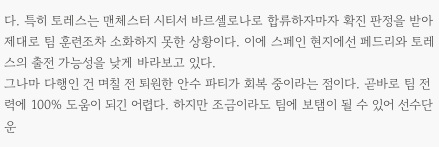다. 특히 토레스는 맨체스터 시티서 바르셀로나로 합류하자마자 확진 판정을 받아 제대로 팀 훈련조차 소화하지 못한 상황이다. 이에 스페인 현지에선 페드리와 토레스의 출전 가능성을 낮게 바라보고 있다.
그나마 다행인 건 며칠 전 퇴원한 안수 파티가 회복 중이라는 점이다. 곧바로 팀 전력에 100% 도움이 되긴 어렵다. 하지만 조금이라도 팀에 보탬이 될 수 있어 선수단 운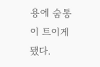용에 숨통이 트이게 됐다.